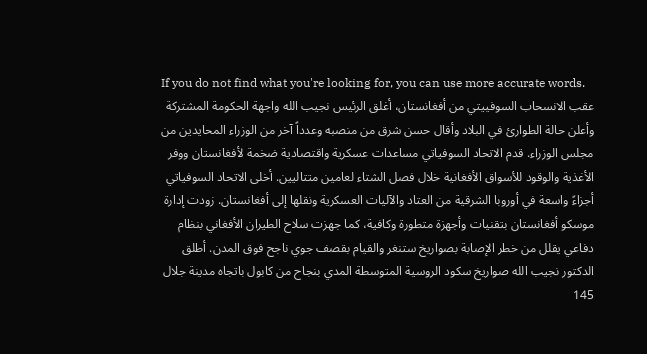If you do not find what you're looking for, you can use more accurate words.
عقب الانسحاب السوفييتي من أفغانستان، أغلق الرئيس نجيب الله واجهة الحكومة المشتركة وأعلن حالة الطوارئ في البلاد وأقال حسن شرق من منصبه وعدداً آخر من الوزراء المحايدين من مجلس الوزراء. قدم الاتحاد السوفياتي مساعدات عسكرية واقتصادية ضخمة لأفغانستان ووفر الأغذية والوقود للأسواق الأفغانية خلال فصل الشتاء لعامين متتاليين. أخلى الاتحاد السوفياتي أجزاءً واسعة في أوروبا الشرقية من العتاد والآليات العسكرية ونقلها إلى أفغانستان. زودت إدارة موسكو أفغانستان بتقنيات وأجهزة متطورة وكافية، كما جهزت سلاح الطيران الأفغاني بنظام دفاعي يقلل من خطر الإصابة بصواريخ ستنغر والقيام بقصف جوي ناجح فوق المدن. أطلق الدكتور نجيب الله صواريخ سكود الروسية المتوسطة المدي بنجاح من كابول باتجاه مدينة جلال 145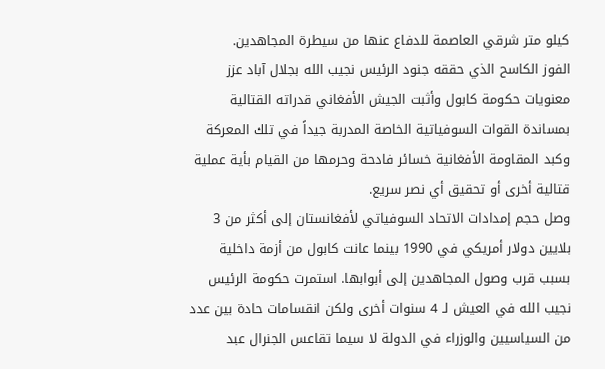كيلو متر شرقي العاصمة للدفاع عنها من سيطرة المجاهدين.
الفوز الكاسح الذي حققه جنود الرئيس نجيب الله بجلال آباد عزز معنويات حكومة كابول وأثبت الجيش الأفغاني قدراته القتالية بمساندة القوات السوفياتية الخاصة المدربة جيداً في تلك المعركة وكبد المقاومة الأفغانية خسائر فادحة وحرمها من القيام بأية عملية قتالية أخرى أو تحقيق أي نصر سريع.
وصل حجم إمدادات الاتحاد السوفياتي لأفغانستان إلى أكثر من 3 بلايين دولار أمريكي في 1990 بينما عانت كابول من أزمة داخلية بسبب قرب وصول المجاهدين إلى أبوابها. استمرت حكومة الرئيس نجيب الله في العيش لـ 4 سنوات أخرى ولكن انقسامات حادة بين عدد من السياسيين والوزراء في الدولة لا سيما تقاعس الجنرال عبد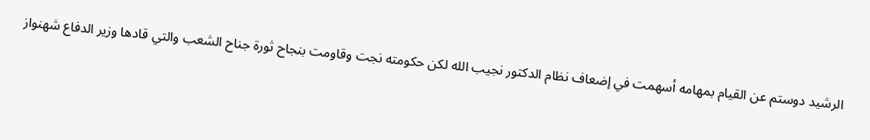الرشيد دوستم عن القيام بمهامه أسهمت في إضعاف نظام الدكتور نجيب الله لكن حكومته نجت وقاومت بنجاح ثورة جناح الشعب والتي قادها وزير الدفاع شهنواز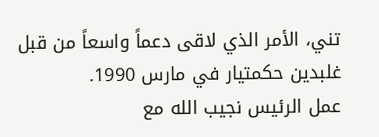تني، الأمر الذي لاقى دعماً واسعاً من قبل غلبدين حكمتيار في مارس 1990.
عمل الرئيس نجيب الله مع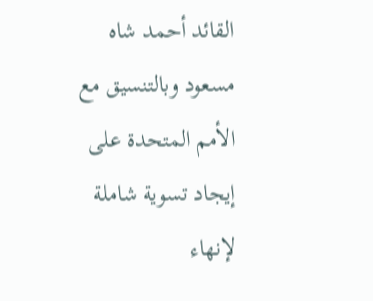القائد أحمد شاه مسعود وبالتنسيق مع الأمم المتحدة على إيجاد تسوية شاملة لإنهاء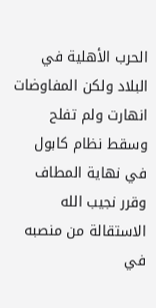الحرب الأهلية في البلاد ولكن المفاوضات انهارت ولم تفلح وسقط نظام كابول في نهاية المطاف وقرر نجيب الله الاستقالة من منصبه في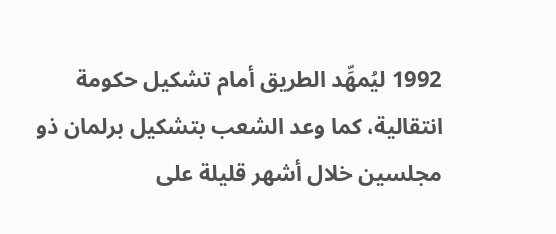1992 ليُمهِّد الطريق أمام تشكيل حكومة انتقالية، كما وعد الشعب بتشكيل برلمان ذو مجلسين خلال أشهر قليلة على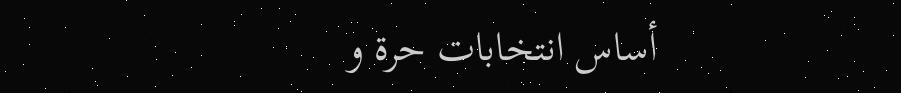أساس انتخابات حرة و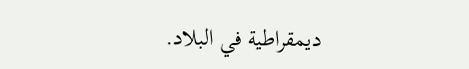ديمقراطية في البلاد.